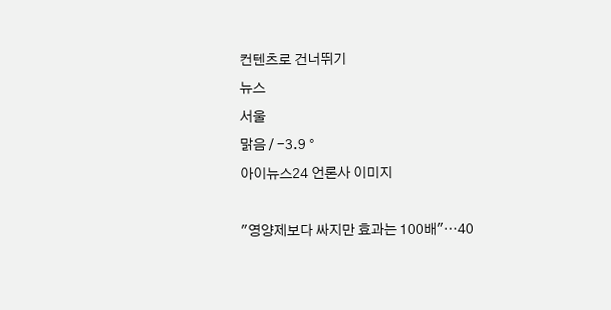컨텐츠로 건너뛰기
뉴스
서울
맑음 / -3.9 °
아이뉴스24 언론사 이미지

"영양제보다 싸지만 효과는 100배"⋯40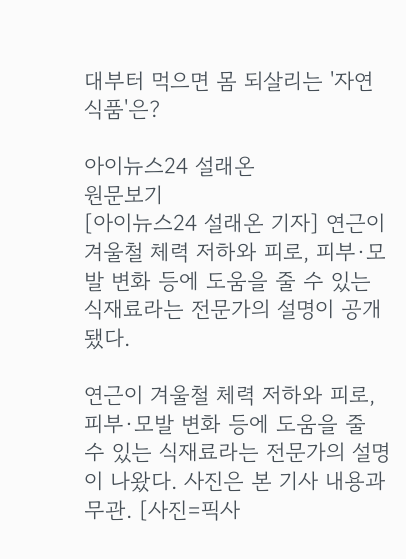대부터 먹으면 몸 되살리는 '자연 식품'은?

아이뉴스24 설래온
원문보기
[아이뉴스24 설래온 기자] 연근이 겨울철 체력 저하와 피로, 피부·모발 변화 등에 도움을 줄 수 있는 식재료라는 전문가의 설명이 공개됐다.

연근이 겨울철 체력 저하와 피로, 피부·모발 변화 등에 도움을 줄 수 있는 식재료라는 전문가의 설명이 나왔다. 사진은 본 기사 내용과 무관. [사진=픽사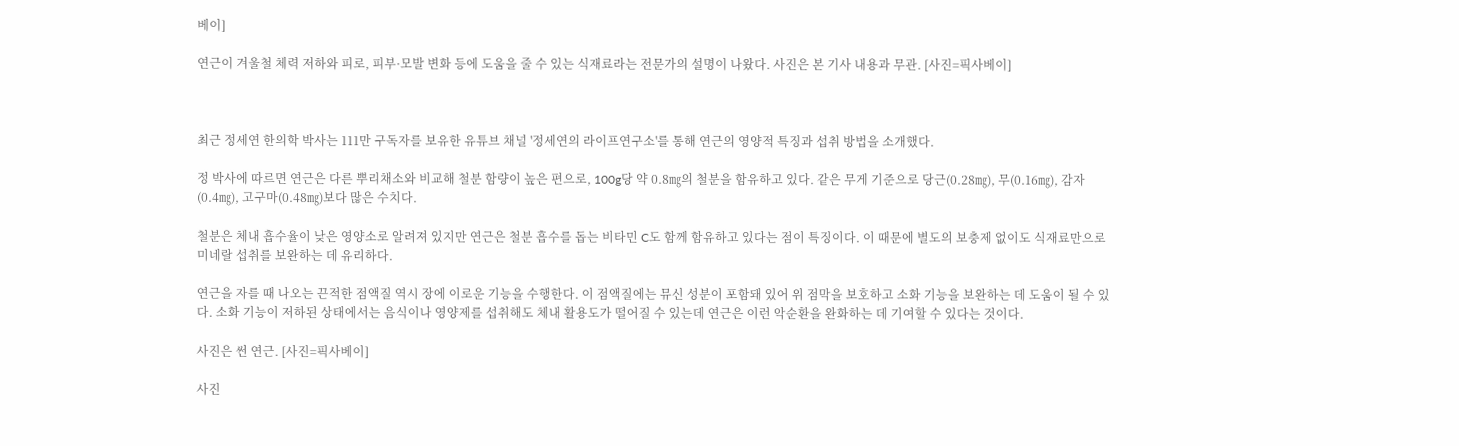베이]

연근이 겨울철 체력 저하와 피로, 피부·모발 변화 등에 도움을 줄 수 있는 식재료라는 전문가의 설명이 나왔다. 사진은 본 기사 내용과 무관. [사진=픽사베이]



최근 정세연 한의학 박사는 111만 구독자를 보유한 유튜브 채널 '정세연의 라이프연구소'를 통해 연근의 영양적 특징과 섭취 방법을 소개했다.

정 박사에 따르면 연근은 다른 뿌리채소와 비교해 철분 함량이 높은 편으로, 100g당 약 0.8㎎의 철분을 함유하고 있다. 같은 무게 기준으로 당근(0.28㎎), 무(0.16㎎), 감자(0.4㎎), 고구마(0.48㎎)보다 많은 수치다.

철분은 체내 흡수율이 낮은 영양소로 알려져 있지만 연근은 철분 흡수를 돕는 비타민 C도 함께 함유하고 있다는 점이 특징이다. 이 때문에 별도의 보충제 없이도 식재료만으로 미네랄 섭취를 보완하는 데 유리하다.

연근을 자를 때 나오는 끈적한 점액질 역시 장에 이로운 기능을 수행한다. 이 점액질에는 뮤신 성분이 포함돼 있어 위 점막을 보호하고 소화 기능을 보완하는 데 도움이 될 수 있다. 소화 기능이 저하된 상태에서는 음식이나 영양제를 섭취해도 체내 활용도가 떨어질 수 있는데 연근은 이런 악순환을 완화하는 데 기여할 수 있다는 것이다.

사진은 썬 연근. [사진=픽사베이]

사진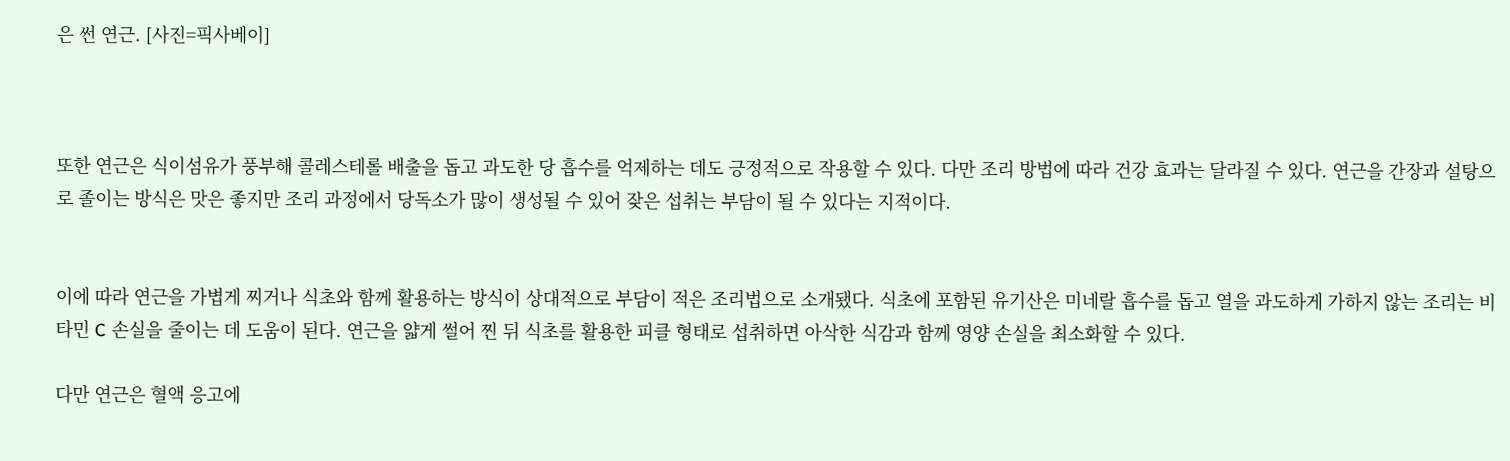은 썬 연근. [사진=픽사베이]



또한 연근은 식이섬유가 풍부해 콜레스테롤 배출을 돕고 과도한 당 흡수를 억제하는 데도 긍정적으로 작용할 수 있다. 다만 조리 방법에 따라 건강 효과는 달라질 수 있다. 연근을 간장과 설탕으로 졸이는 방식은 맛은 좋지만 조리 과정에서 당독소가 많이 생성될 수 있어 잦은 섭취는 부담이 될 수 있다는 지적이다.


이에 따라 연근을 가볍게 찌거나 식초와 함께 활용하는 방식이 상대적으로 부담이 적은 조리법으로 소개됐다. 식초에 포함된 유기산은 미네랄 흡수를 돕고 열을 과도하게 가하지 않는 조리는 비타민 C 손실을 줄이는 데 도움이 된다. 연근을 얇게 썰어 찐 뒤 식초를 활용한 피클 형태로 섭취하면 아삭한 식감과 함께 영양 손실을 최소화할 수 있다.

다만 연근은 혈액 응고에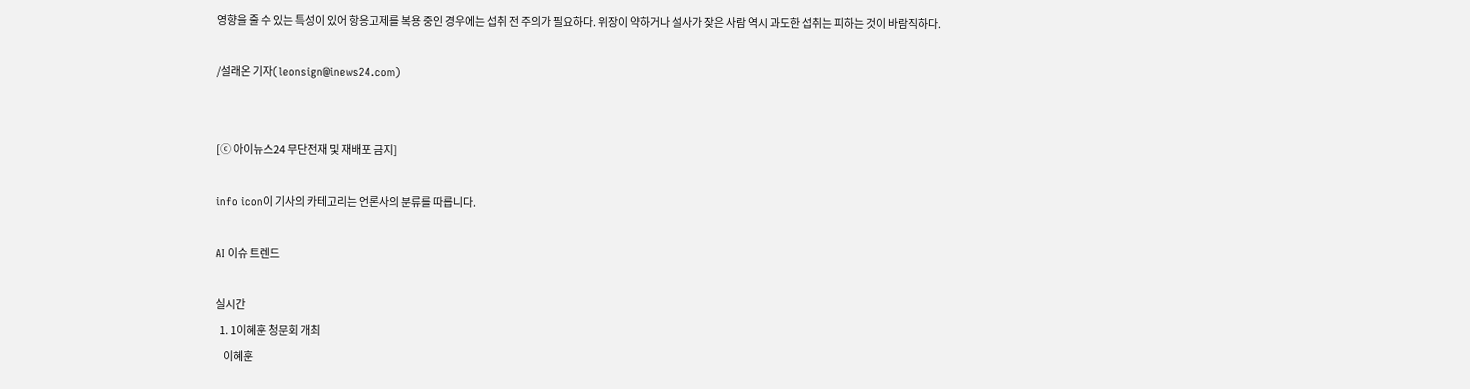영향을 줄 수 있는 특성이 있어 항응고제를 복용 중인 경우에는 섭취 전 주의가 필요하다. 위장이 약하거나 설사가 잦은 사람 역시 과도한 섭취는 피하는 것이 바람직하다.

/설래온 기자(leonsign@inews24.com)


[ⓒ 아이뉴스24 무단전재 및 재배포 금지]

info icon이 기사의 카테고리는 언론사의 분류를 따릅니다.

AI 이슈 트렌드

실시간
  1. 1이혜훈 청문회 개최
    이혜훈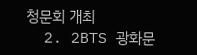청문회 개최
  2. 2BTS 광화문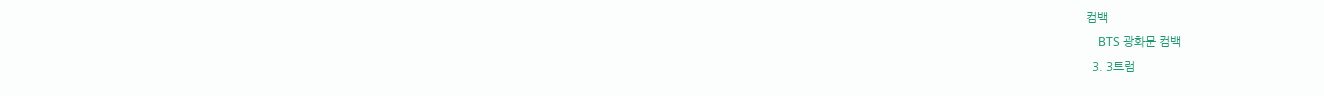컴백
    BTS 광화문 컴백
  3. 3트럼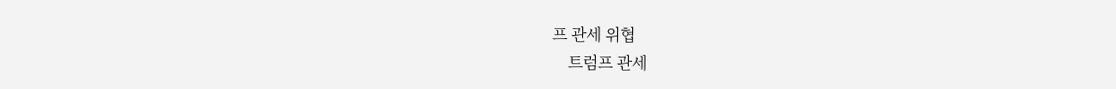프 관세 위협
    트럼프 관세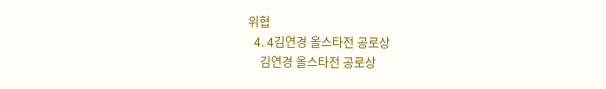위협
  4. 4김연경 올스타전 공로상
    김연경 올스타전 공로상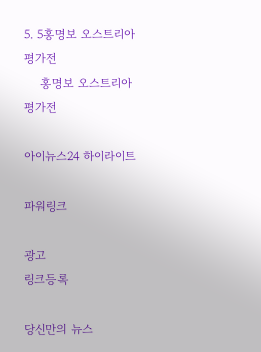5. 5홍명보 오스트리아 평가전
    홍명보 오스트리아 평가전

아이뉴스24 하이라이트

파워링크

광고
링크등록

당신만의 뉴스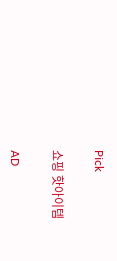Pick

쇼핑 핫아이템

AD